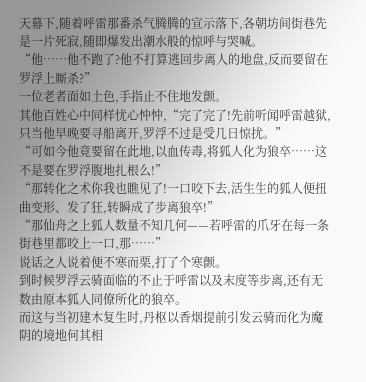天幕下,随着呼雷那番杀气腾腾的宣示落下,各朝坊间街巷先是一片死寂,随即爆发出潮水般的惊呼与哭喊。
“他……他不跑了?他不打算逃回步离人的地盘,反而要留在罗浮上厮杀?”
一位老者面如土色,手指止不住地发颤。
其他百姓心中同样忧心忡忡,“完了完了!先前听闻呼雷越狱,只当他早晚要寻船离开,罗浮不过是受几日惊扰。”
“可如今他竟要留在此地,以血传毒,将狐人化为狼卒……这不是要在罗浮腹地扎根么!”
“那转化之术你我也瞧见了!一口咬下去,活生生的狐人便扭曲变形、发了狂,转瞬成了步离狼卒!”
“那仙舟之上狐人数量不知几何——若呼雷的爪牙在每一条街巷里都咬上一口,那……”
说话之人说着便不寒而栗,打了个寒颤。
到时候罗浮云骑面临的不止于呼雷以及末度等步离,还有无数由原本狐人同僚所化的狼卒。
而这与当初建木复生时,丹枢以香烟提前引发云骑而化为魔阴的境地何其相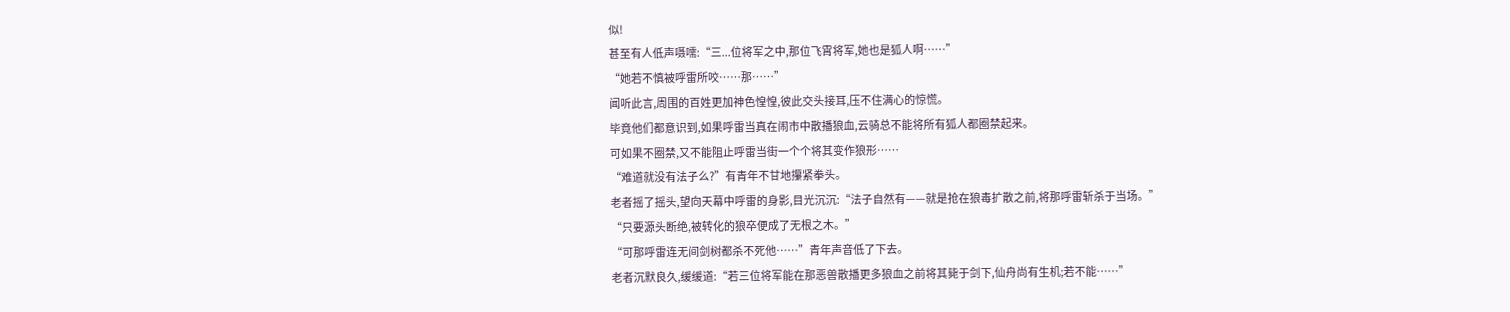似!
甚至有人低声嗫嚅:“三...位将军之中,那位飞霄将军,她也是狐人啊……”
“她若不慎被呼雷所咬……那……”
闻听此言,周围的百姓更加神色惶惶,彼此交头接耳,压不住满心的惊慌。
毕竟他们都意识到,如果呼雷当真在闹市中散播狼血,云骑总不能将所有狐人都圈禁起来。
可如果不圈禁,又不能阻止呼雷当街一个个将其变作狼形……
“难道就没有法子么?”有青年不甘地攥紧拳头。
老者摇了摇头,望向天幕中呼雷的身影,目光沉沉:“法子自然有——就是抢在狼毒扩散之前,将那呼雷斩杀于当场。”
“只要源头断绝,被转化的狼卒便成了无根之木。”
“可那呼雷连无间剑树都杀不死他……”青年声音低了下去。
老者沉默良久,缓缓道:“若三位将军能在那恶兽散播更多狼血之前将其毙于剑下,仙舟尚有生机;若不能……”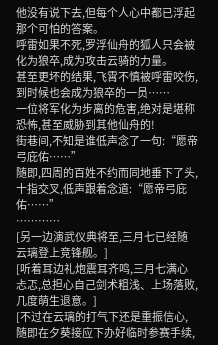他没有说下去,但每个人心中都已浮起那个可怕的答案。
呼雷如果不死,罗浮仙舟的狐人只会被化为狼卒,成为攻击云骑的力量。
甚至更坏的结果,飞霄不慎被呼雷咬伤,到时候也会成为狼卒的一员……
一位将军化为步离的危害,绝对是堪称恐怖,甚至威胁到其他仙舟的!
街巷间,不知是谁低声念了一句:“愿帝弓庇佑……”
随即,四周的百姓不约而同地垂下了头,十指交叉,低声跟着念道:“愿帝弓庇佑……”
…………
[另一边演武仪典将至,三月七已经随云璃登上竞锋舰。]
[听着耳边礼炮震耳齐鸣,三月七满心忐忑,总担心自己剑术粗浅、上场落败,几度萌生退意。]
[不过在云璃的打气下还是重振信心,随即在夕葵接应下办好临时参赛手续,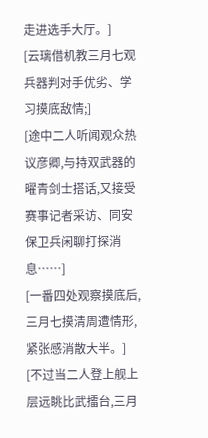走进选手大厅。]
[云璃借机教三月七观兵器判对手优劣、学习摸底敌情;]
[途中二人听闻观众热议彦卿,与持双武器的曜青剑士搭话,又接受赛事记者采访、同安保卫兵闲聊打探消息……]
[一番四处观察摸底后,三月七摸清周遭情形,紧张感消散大半。]
[不过当二人登上舰上层远眺比武擂台,三月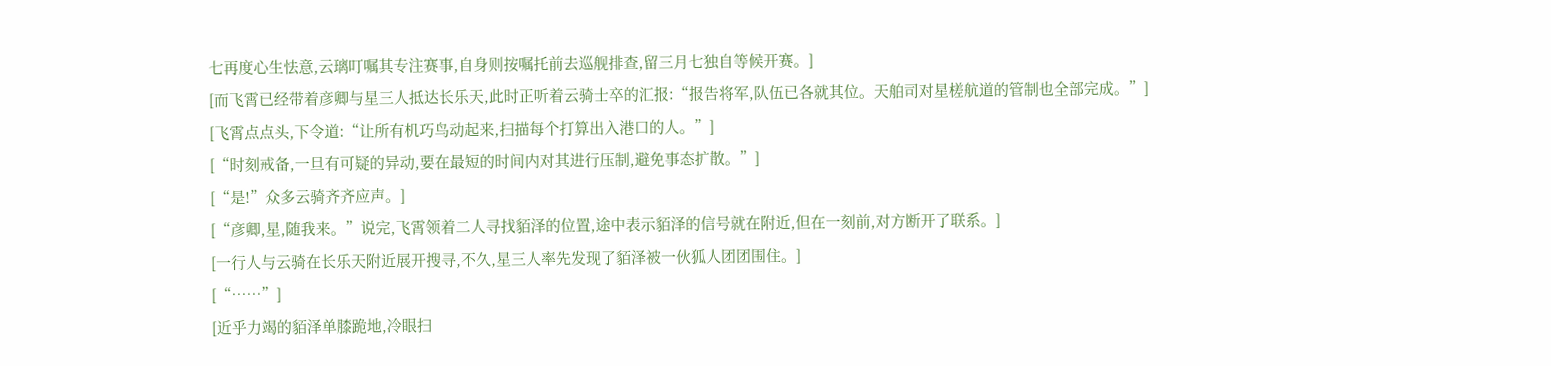七再度心生怯意,云璃叮嘱其专注赛事,自身则按嘱托前去巡舰排查,留三月七独自等候开赛。]
[而飞霄已经带着彦卿与星三人抵达长乐天,此时正听着云骑士卒的汇报:“报告将军,队伍已各就其位。天舶司对星槎航道的管制也全部完成。”]
[飞霄点点头,下令道:“让所有机巧鸟动起来,扫描每个打算出入港口的人。”]
[“时刻戒备,一旦有可疑的异动,要在最短的时间内对其进行压制,避免事态扩散。”]
[“是!”众多云骑齐齐应声。]
[“彦卿,星,随我来。”说完,飞霄领着二人寻找貊泽的位置,途中表示貊泽的信号就在附近,但在一刻前,对方断开了联系。]
[一行人与云骑在长乐天附近展开搜寻,不久,星三人率先发现了貊泽被一伙狐人团团围住。]
[“……”]
[近乎力竭的貊泽单膝跪地,冷眼扫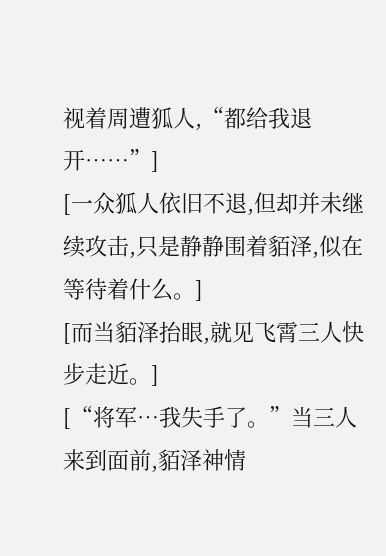视着周遭狐人,“都给我退开……”]
[一众狐人依旧不退,但却并未继续攻击,只是静静围着貊泽,似在等待着什么。]
[而当貊泽抬眼,就见飞霄三人快步走近。]
[“将军…我失手了。”当三人来到面前,貊泽神情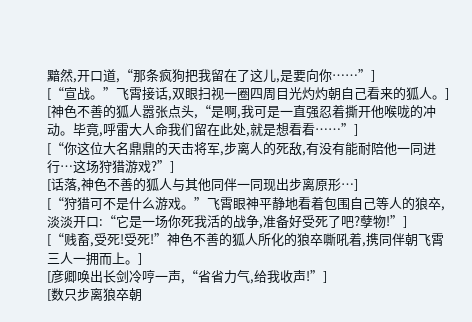黯然,开口道,“那条疯狗把我留在了这儿,是要向你……”]
[“宣战。”飞霄接话,双眼扫视一圈四周目光灼灼朝自己看来的狐人。]
[神色不善的狐人嚣张点头,“是啊,我可是一直强忍着撕开他喉咙的冲动。毕竟,呼雷大人命我们留在此处,就是想看看……”]
[“你这位大名鼎鼎的天击将军,步离人的死敌,有没有能耐陪他一同进行…这场狩猎游戏?”]
[话落,神色不善的狐人与其他同伴一同现出步离原形…]
[“狩猎可不是什么游戏。”飞霄眼神平静地看着包围自己等人的狼卒,淡淡开口:“它是一场你死我活的战争,准备好受死了吧?孽物!”]
[“贱畜,受死!受死!”神色不善的狐人所化的狼卒嘶吼着,携同伴朝飞霄三人一拥而上。]
[彦卿唤出长剑冷哼一声,“省省力气,给我收声!”]
[数只步离狼卒朝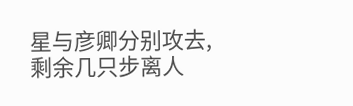星与彦卿分别攻去,剩余几只步离人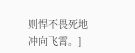则悍不畏死地冲向飞霄。]